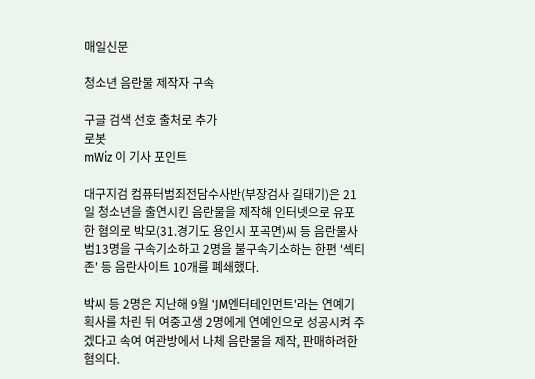매일신문

청소년 음란물 제작자 구속

구글 검색 선호 출처로 추가
로봇
mWiz 이 기사 포인트

대구지검 컴퓨터범죄전담수사반(부장검사 길태기)은 21일 청소년을 출연시킨 음란물을 제작해 인터넷으로 유포한 혐의로 박모(31.경기도 용인시 포곡면)씨 등 음란물사범13명을 구속기소하고 2명을 불구속기소하는 한편 '섹티존' 등 음란사이트 10개를 폐쇄했다.

박씨 등 2명은 지난해 9월 'JM엔터테인먼트'라는 연예기획사를 차린 뒤 여중고생 2명에게 연예인으로 성공시켜 주겠다고 속여 여관방에서 나체 음란물을 제작, 판매하려한 혐의다.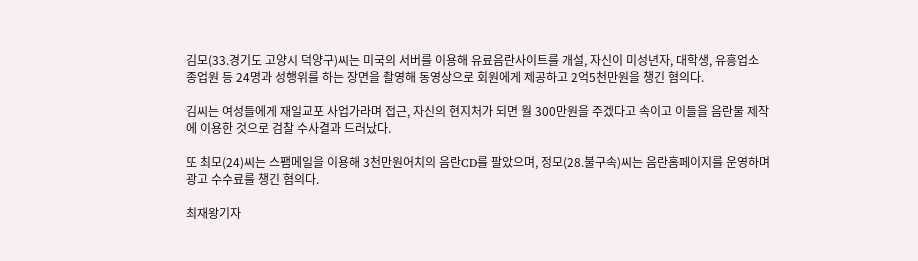김모(33.경기도 고양시 덕양구)씨는 미국의 서버를 이용해 유료음란사이트를 개설, 자신이 미성년자, 대학생, 유흥업소 종업원 등 24명과 성행위를 하는 장면을 촬영해 동영상으로 회원에게 제공하고 2억5천만원을 챙긴 혐의다.

김씨는 여성들에게 재일교포 사업가라며 접근, 자신의 현지처가 되면 월 300만원을 주겠다고 속이고 이들을 음란물 제작에 이용한 것으로 검찰 수사결과 드러났다.

또 최모(24)씨는 스팸메일을 이용해 3천만원어치의 음란CD를 팔았으며, 정모(28.불구속)씨는 음란홈페이지를 운영하며 광고 수수료를 챙긴 혐의다.

최재왕기자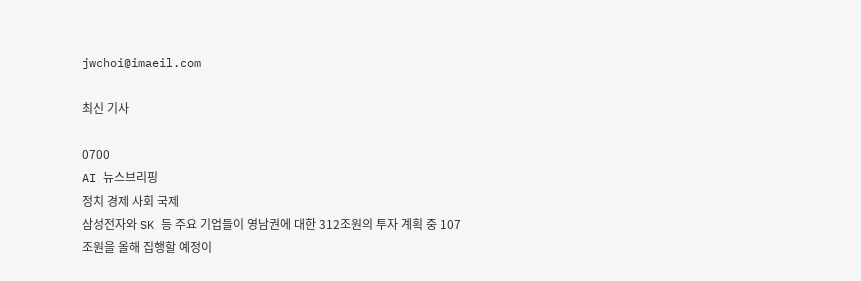jwchoi@imaeil.com

최신 기사

0700
AI 뉴스브리핑
정치 경제 사회 국제
삼성전자와 SK 등 주요 기업들이 영남권에 대한 312조원의 투자 계획 중 107조원을 올해 집행할 예정이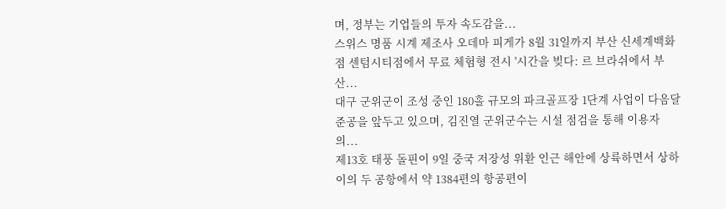며, 정부는 기업들의 투자 속도감을...
스위스 명품 시계 제조사 오데마 피게가 8월 31일까지 부산 신세계백화점 센텀시티점에서 무료 체험형 전시 '시간을 빚다: 르 브라쉬에서 부산...
대구 군위군이 조성 중인 180홀 규모의 파크골프장 1단계 사업이 다음달 준공을 앞두고 있으며, 김진열 군위군수는 시설 점검을 통해 이용자의...
제13호 태풍 돌핀이 9일 중국 저장성 위환 인근 해안에 상륙하면서 상하이의 두 공항에서 약 1384편의 항공편이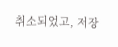취소되었고, 저장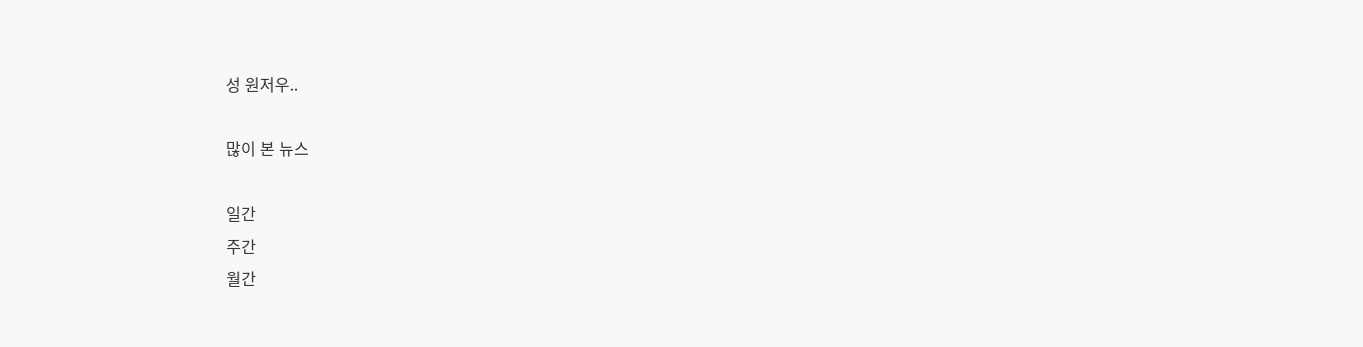성 원저우..

많이 본 뉴스

일간
주간
월간